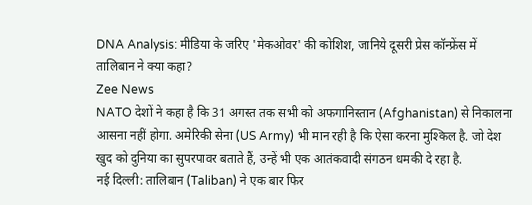DNA Analysis: मीडिया के जरिए 'मेकओवर' की कोशिश, जानिये दूसरी प्रेस कॉन्फ्रेंस में तालिबान ने क्या कहा?
Zee News
NATO देशों ने कहा है कि 31 अगस्त तक सभी को अफगानिस्तान (Afghanistan) से निकालना आसना नहीं होगा. अमेरिकी सेना (US Army) भी मान रही है कि ऐसा करना मुश्किल है. जो देश खुद को दुनिया का सुपरपावर बताते हैं, उन्हें भी एक आतंकवादी संगठन धमकी दे रहा है.
नई दिल्ली: तालिबान (Taliban) ने एक बार फिर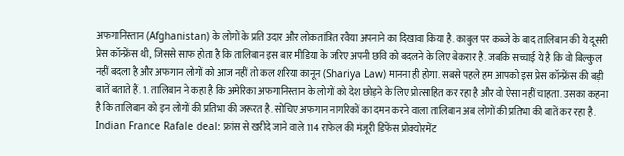अफगानिस्तान (Afghanistan) के लोगों के प्रति उदार और लोकतांत्रित रवैया अपनाने का दिखावा किया है. काबुल पर कब्जे के बाद तालिबान की ये दूसरी प्रेस कॉन्फ्रेंस थी, जिससे साफ होता है कि तालिबान इस बार मीडिया के जरिए अपनी छवि को बदलने के लिए बेकरार है. जबकि सच्चाई ये है कि वो बिल्कुल नहीं बदला है और अफगान लोगों को आज नहीं तो कल शरिया कानून (Shariya Law) मानना ही होगा. सबसे पहले हम आपको इस प्रेस कॉन्फ्रेंस की बड़ी बातें बताते हैं. 1. तालिबान ने कहा है कि अमेरिका अफगानिस्तान के लोगों को देश छोड़ने के लिए प्रोत्साहित कर रहा है और वो ऐसा नहीं चाहता. उसका कहना है कि तालिबान को इन लोगों की प्रतिभा की जरूरत है. सोचिए अफगान नागरिकों का दमन करने वाला तालिबान अब लोगों की प्रतिभा की बातें कर रहा है.
Indian France Rafale deal: फ्रांस से खरीदे जाने वाले 114 राफेल की मंजूरी डिफेंस प्रोक्योरमेंट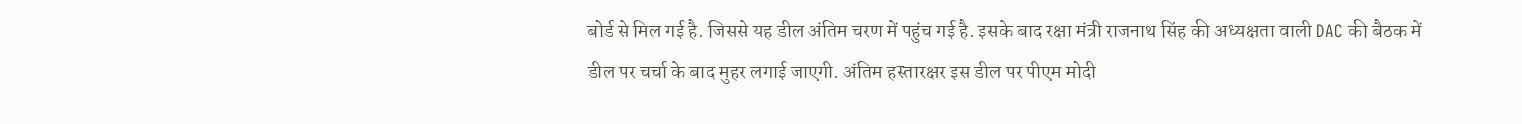बोर्ड से मिल गई है. जिससे यह डील अंतिम चरण में पहुंच गई है. इसके बाद रक्षा मंत्री राजनाथ सिंह की अध्यक्षता वाली DAC की बैठक में डील पर चर्चा के बाद मुहर लगाई जाएगी. अंतिम हस्तारक्षर इस डील पर पीएम मोदी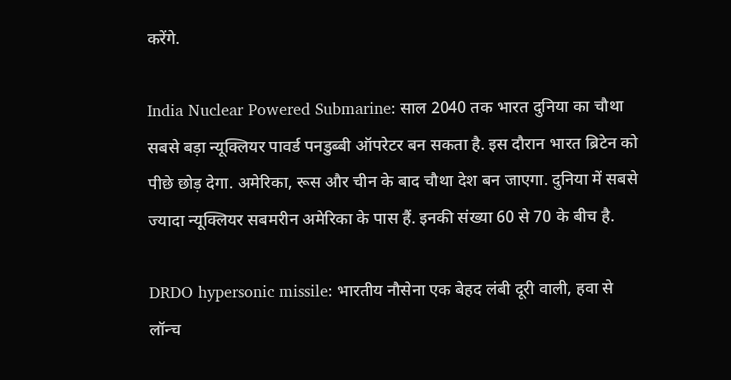करेंगे.

India Nuclear Powered Submarine: साल 2040 तक भारत दुनिया का चौथा सबसे बड़ा न्यूक्लियर पावर्ड पनडुब्बी ऑपरेटर बन सकता है. इस दौरान भारत ब्रिटेन को पीछे छोड़ देगा. अमेरिका, रूस और चीन के बाद चौथा देश बन जाएगा. दुनिया में सबसे ज्यादा न्यूक्लियर सबमरीन अमेरिका के पास हैं. इनकी संख्या 60 से 70 के बीच है.

DRDO hypersonic missile: भारतीय नौसेना एक बेहद लंबी दूरी वाली, हवा से लॉन्च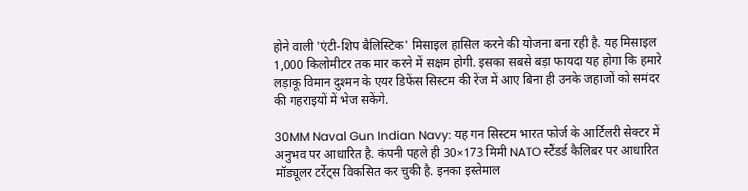होने वाली 'एंटी-शिप बैलिस्टिक' मिसाइल हासिल करने की योजना बना रही है. यह मिसाइल 1,000 किलोमीटर तक मार करने में सक्षम होगी. इसका सबसे बड़ा फायदा यह होगा कि हमारे लड़ाकू विमान दुश्मन के एयर डिफेंस सिस्टम की रेंज में आए बिना ही उनके जहाजों को समंदर की गहराइयों में भेज सकेंगे.

30MM Naval Gun Indian Navy: यह गन सिस्टम भारत फोर्ज के आर्टिलरी सेक्टर में अनुभव पर आधारित है. कंपनी पहले ही 30×173 मिमी NATO स्टैंडर्ड कैलिबर पर आधारित मॉड्यूलर टर्रेट्स विकसित कर चुकी है. इनका इस्तेमाल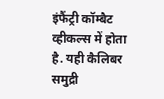इंफैंट्री कॉम्बैट व्हीकल्स में होता है. यही कैलिबर समुद्री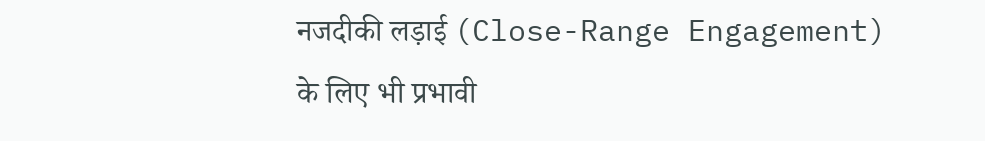नजदीकी लड़ाई (Close-Range Engagement) के लिए भी प्रभावी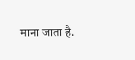माना जाता है.